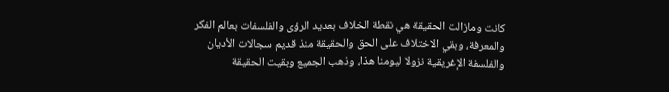كانت ومازالت الحقيقة هي نقطة الخلاف بعديد الرؤى والفلسفات بعالم الفكر والمعرفة، وبقي الاختلاف على الحق والحقيقة منذ قديم سجالات الأديان والفلسفة الإغريقية نزولا ليومنا هذا، وذهب الجميع وبقيت الحقيقة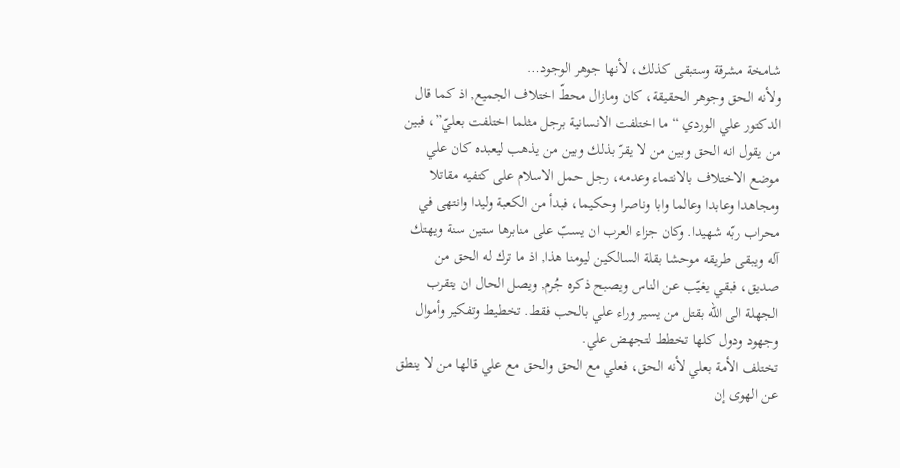شامخة مشرقة وستبقى كذلك، لأنها جوهر الوجود…
ولأنه الحق وجوهر الحقيقة، كان ومازال محطّ اختلاف الجميع, اذ كما قال الدكتور علي الوردي “ما اختلفت الانسانية برجل مثلما اختلفت بعليّ”، فبين من يقول انه الحق وبين من لا يقرّ بذلك وبين من يذهب ليعبده كان علي موضع الاختلاف بالانتماء وعدمه، رجل حمل الاسلام على كتفيه مقاتلا ومجاهدا وعابدا وعالما وابا وناصرا وحكيما، فبدأ من الكعبة وليدا وانتهى في محراب ربّه شهيدا. وكان جزاء العرب ان يسبّ على منابرها ستين سنة ويهتك آله ويبقى طريقه موحشا بقلة السالكين ليومنا هذا, اذ ما ترك له الحق من صديق، فبقي يغيّب عن الناس ويصبح ذكره جُرم, ويصل الحال ان يتقرب الجهلة الى الله بقتل من يسير وراء علي بالحب فقط. تخطيط وتفكير وأموال وجهود ودول كلها تخطط لتجهض علي.
تختلف الأمة بعلي لأنه الحق، فعلي مع الحق والحق مع علي قالها من لا ينطق عن الهوى إن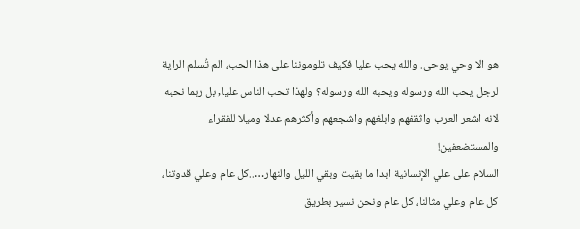هو الا وحي يوحى. والله يحب عليا فكيف تلوموننا على هذا الحب، الم تُسلم الراية لرجل يحب الله ورسوله ويحبه الله ورسوله؟ ولهذا تحب الناس عليا, بل ربما نحبه لانه اشعر العرب واثقفهم وابلغهم واشجعهم وأكثرهم عدلا وميلا للفقراء والمستضعفين!
السلام على علي الإنسانية ابدا ما بقيت وبقي الليل والنهار…..كل عام وعلي قدوتنا، كل عام وعلي مثالنا، كل عام ونحن نسير بطريق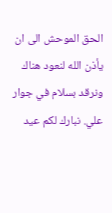الحق الموحش الى ان يأذن الله لنعود هناك ونرقد بسلام في جوار علي. نبارك لكم عيد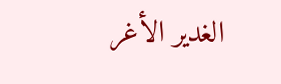الغدير الأغر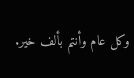وكل عام وأنتم بألف خير.